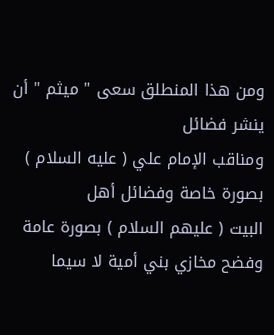ومن هذا المنطلق سعى " ميثم " أن ينشر فضائل
ومناقب الإمام علي ( عليه السلام ) بصورة خاصة وفضائل أهل
البيت ( عليهم السلام ) بصورة عامة وفضح مخازي بني أمية لا سيما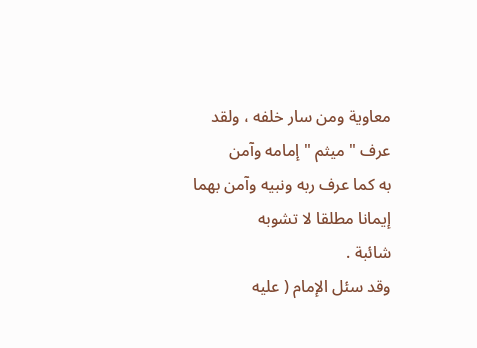معاوية ومن سار خلفه ، ولقد عرف " ميثم " إمامه وآمن
به كما عرف ربه ونبيه وآمن بهما إيمانا مطلقا لا تشوبه
شائبة .
وقد سئل الإمام ( عليه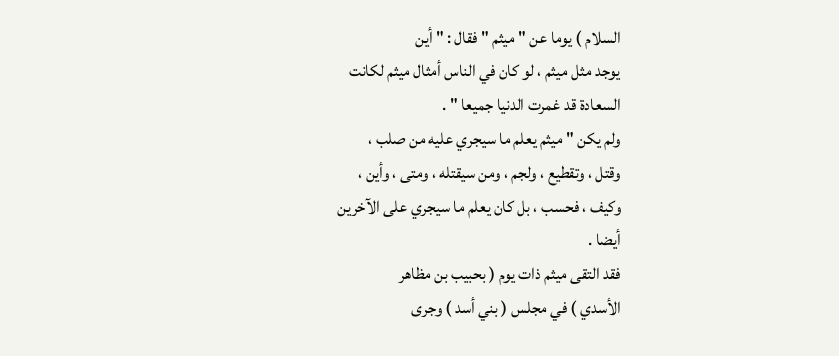السلام ) يوما عن " ميثم " فقال : " أين
يوجد مثل ميثم ، لو كان في الناس أمثال ميثم لكانت
السعادة قد غمرت الدنيا جميعا " .
ولم يكن " ميثم يعلم ما سيجري عليه من صلب ،
وقتل ، وتقطيع ، ولجم ، ومن سيقتله ، ومتى ، وأين ،
وكيف ، فحسب ، بل كان يعلم ما سيجري على الآخرين
أيضا .
فقد التقى ميثم ذات يوم ( بحبيب بن مظاهر
الأسدي ) في مجلس ( بني أسد ) وجرى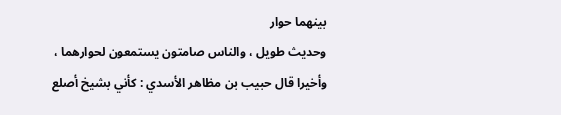بينهما حوار
وحديث طويل ، والناس صامتون يستمعون لحوارهما ،
وأخيرا قال حبيب بن مظاهر الأسدي : كأني بشيخ أصلع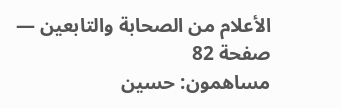الأعلام من الصحابة والتابعين — صفحة 82
مساهمون: حسين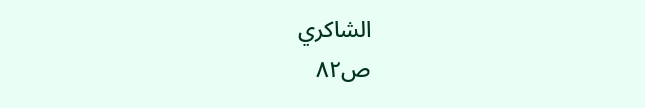الشاكري
ص٨٢